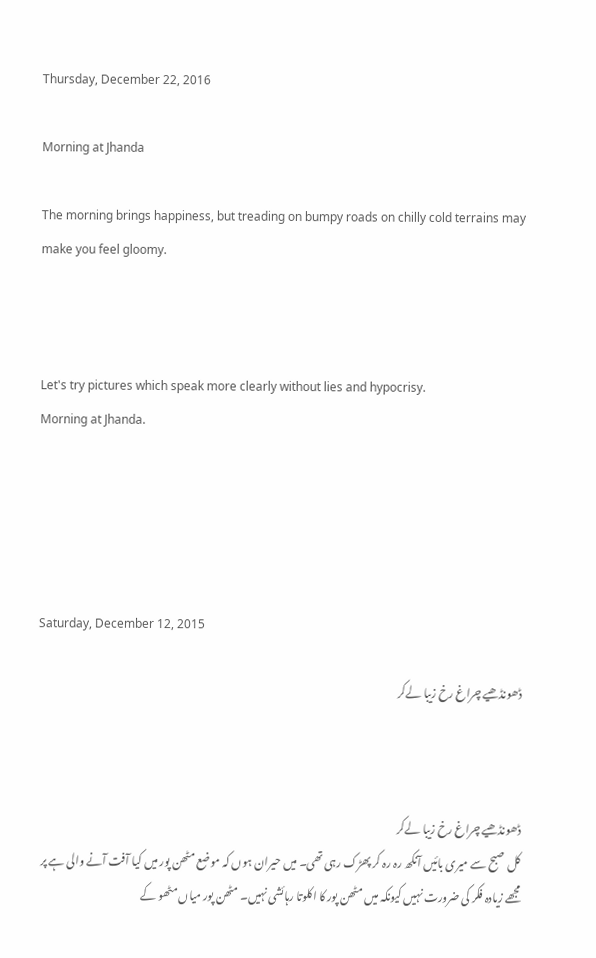Thursday, December 22, 2016

Morning at Jhanda

The morning brings happiness, but treading on bumpy roads on chilly cold terrains may make you feel gloomy.



Let's try pictures which speak more clearly without lies and hypocrisy.
Morning at Jhanda.





Saturday, December 12, 2015

ڈھونڈھیے چراغ رخ زیبا لےکر



ڈھونڈھیے چراغ رخ زیبا لےکر
کل صبح سے میری بائیں آنکھ رہ رہ کر پھڑک رہی تھی۔ میں حیران ہوں کہ موضع مٹھن پور میں کیا آفت آنے والی ہے پر مجھے زیادہ فکر کی ضرورت نہیں کیونکہ میں مٹھن پور کا اکلوتا رہائشی نہیں۔ مٹھن پور میاں مٹھو کے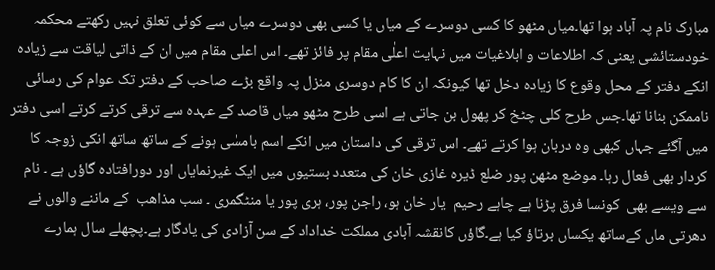مبارک نام پہ آباد ہوا تھا۔میاں مٹھو کا کسی دوسرے کے میاں یا کسی بھی دوسرے میاں سے کوئی تعلق نہیں رکھتے محکمہ خودستائشی یعنی کہ اطلاعات و ابلاغیات میں نہایت اعلٰی مقام پر فائز تھے۔ اس اعلی مقام میں ان کے ذاتی لیاقت سے زیادہ انکے دفتر کے محل وقوع کا زیادہ دخل تھا کیونکہ ان کا کام دوسری منزل پہ واقع بڑے صاحب کے دفتر تک عوام کی رسائی ناممکن بنانا تھا۔جس طرح کلی چٹخ کر پھول بن جاتی ہے اسی طرح مٹھو میاں قاصد کے عہدہ سے ترقی کرتے کرتے اسی دفتر میں آگئے جہاں کبھی وہ دربان ہوا کرتے تھے۔ اس ترقی کی داستان میں انکے اسم بامسٰی ہونے کے ساتھ ساتھ انکی زوجہ کا کردار بھی فعال رہا۔ موضع مٹھن پور ضلع ڈیرہ غازی خان کی متعدد بستیوں میں ایک غیرنمایاں اور دورافتادہ گاؤں ہے ۔ نام سے ویسے بھی  کونسا فرق پڑنا ہے چاہے رحیم  یار خان ہو، راجن پور، ہری پور یا منٹگمری ۔ سب مذاھب  کے ماننے والوں نے دھرتی ماں کےساتھ یکساں برتاؤ کیا ہے۔گاؤں کانقشہ آبادی مملکت خداداد کے سن آزادی کی یادگار ہے۔پچھلے سال ہمارے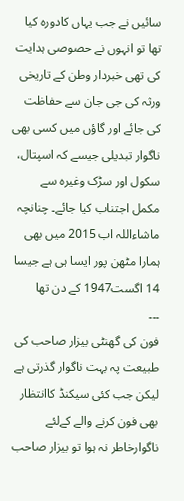سائیں نے جب یہاں کادورہ کیا تھا تو انہوں نے حصوصی ہدایت کی تھی خبردار وطن کے تاریخی ورثہ کی جی جان سے حفاظت کی جائے اور گاؤں میں کسی بھی ناگوار تبدیلی جیسے کہ اسپتال، سکول اور سڑک وغیرہ سے مکمل اجتناب کیا جائے۔ چنانچہ ماشاءاللہ اب 2015 میں بھی ہمارا مٹھن پور ایسا ہی ہے جیسا 14 اگست1947 کے دن تھا
۔۔۔
فون کی گھنٹی بیزار صاحب کی طبیعت پہ بہت ناگوار گذرتی ہے لیکن جب کئی سیکنڈ کاانتظار بھی فون کرنے والے کےلئے ناگوارخاطر نہ ہوا تو بیزار صاحب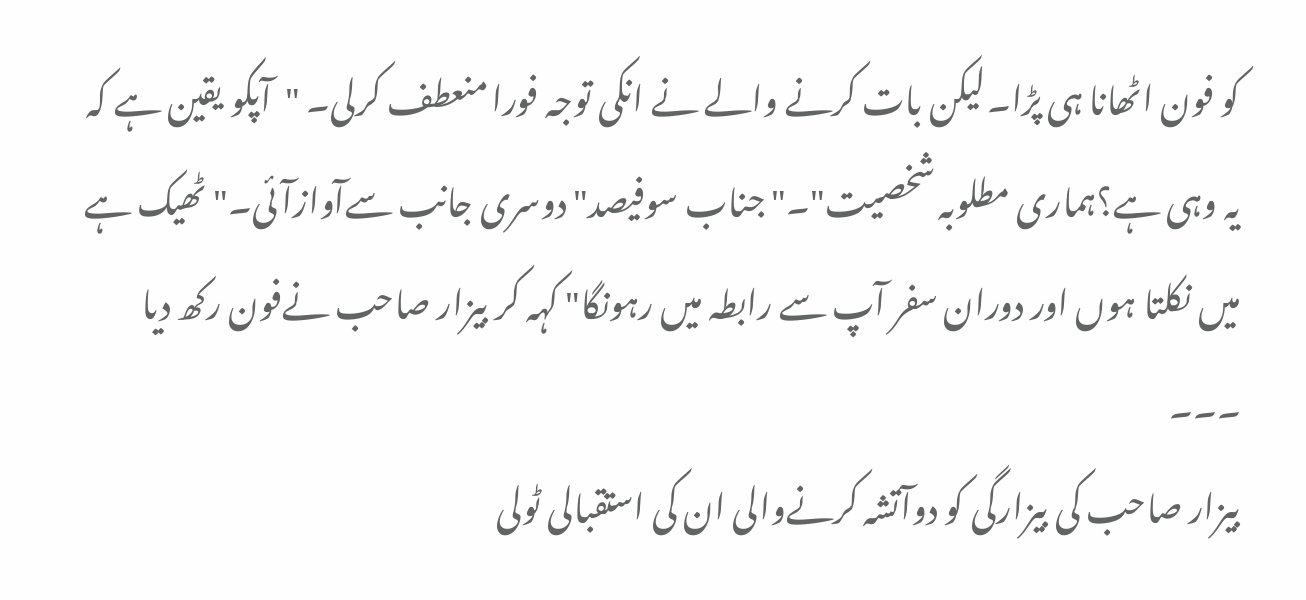کو فون اٹھانا ہی پڑا۔لیکن بات کرنے والے نے انکی توجہ فورا منعطف کرلی۔ "آپکو یقین ہے کہ یہ وہی ہے؟ہماری مطلوبہ شخصیت"۔"جناب سوفیصد" دوسری جانب سےآوازآئی۔"ٹھیک ہے میں نکلتا ہوں اور دوران سفر آپ سے رابطہ میں رہونگا" کہہ کر بیزار صاحب نےفون رکھ دیا
۔۔۔
بیزار صاحب کی بیزارگی کو دوآتشہ کرنےوالی ان کی استقبالی ٹولی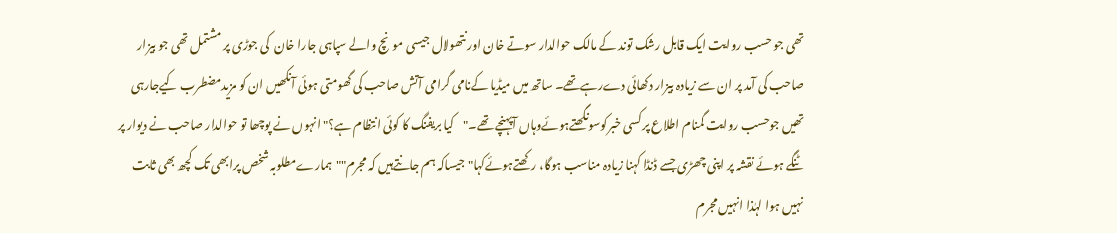تھی جو حسب روایت ایک قابل رشک توند کے مالک حوالدار سوتے خان اور نتھولال جیسی مونچ والے سپاہی جارا خان  کی جوڑی پر مشتمل تھی جو بیزار صاحب کی آمد پر ان سے زیادہ بیزار دکھائی دےرہےتھے۔ ساتھ میں میڈیا کےنامی گرامی آتش صاحب کی گھومتی ہوئی آنکھیں ان کو مزیدمضطرب کیےجارہی تھیں جوحسب روایت گمنام اطلاع پر کسی خبرکوسونگھتےہوئےوہاں آپہنچے تھے۔"کیا بریفنگ کا کوئی انتظام ہے؟"انہوں نے پوچھا تو حوالدار صاحب نے دیوار پر ٹنگے ہوئے نقشہ پر اپنی چھڑی جسے ڈنڈا کہنا زیادہ مناسب ہوگا، رکھتےہوئےکہا"جیساکہ ہم جانتےہیں کہ مجرم""ہمارےمطلوبہ شخص پرابھی تک کچھ بھی ثابت نہیں ہوا لہٰذا انہیں مجرم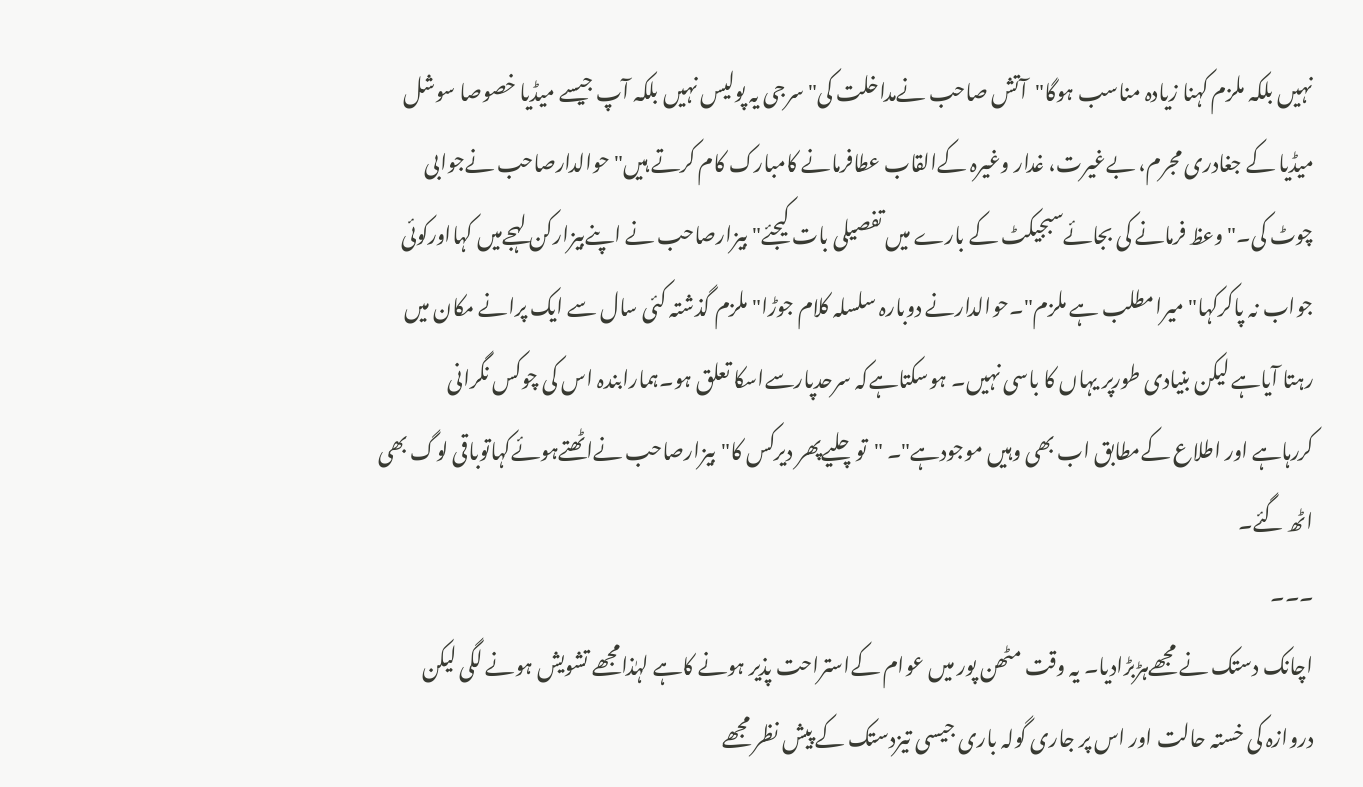نہیں بلکہ ملزم کہنا زیادہ مناسب ہوگا"آتش صاحب نےمداخلت کی"سرجی یہ پولیس نہیں بلکہ آپ جیسے میڈیا خصوصا سوشل میڈیا کے جغادری مجرم، بےغیرت، غدار وغیرہ کےالقاب عطافرمانے کامبارک کام کرتے ہیں"حوالدارصاحب نےجوابی چوٹ کی۔"وعظ فرمانے کی بجائےسبجیکٹ کے بارے میں تفصیلی بات کیجئے" بیزارصاحب نے اپنےبیزارکن لہجےمیں کہااورکوئی جواب نہ پاکرکہا"میرامطلب ہے ملزم"۔حوالدارنے دوبارہ سلسلہ کلام جوڑا"ملزم گذشتہ کئی سال سے ایک پرانے مکان میں رہتا آیاہے لیکن بنیادی طورپر یہاں کا باسی نہیں۔ ہوسکتاہےکہ سرحدپارسےاسکا تعلق ہو۔ہمارابندہ اس کی چوکس نگرانی کررہاہے اور اطلاع کےمطابق اب بھی وہیں موجودہے"۔ "توچلیےپھر دیرکس کا"بیزارصاحب نےاٹھتےہوئےکہاتوباقی لوگ بھی اٹھ گئے۔
۔۔۔
اچانک دستک نے مجھےہڑبڑادیا۔ یہ وقت مٹھن پور میں عوام کےاستراحت پذیر ہونے کاہے لہٰذامجھے تشویش ہونے لگی لیکن دروازہ کی خستہ حالت اور اس پر جاری گولہ باری جیسی تیزدستک کے پیش نظر مجھے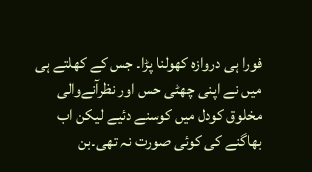فورا ہی دروازہ کھولنا پڑا۔ جس کے کھلتے ہی میں نے اپنی چھٹی حس اور نظرآنےوالی مخلوق کودل میں کوسنے دئیے لیکن اب بھاگنے کی کوئی صورت نہ تھی۔بن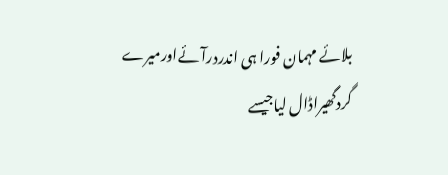بلائے مہمان فورا ہی اندردرآئےاورمیرے گردگھیراڈال لیاجیسے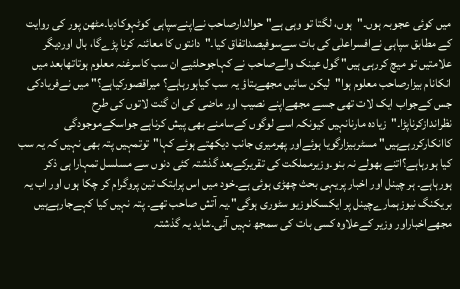میں کوئی عجوبہ ہوں۔"ہوں، لگتا تو وہی ہے" حوالدارصاحب نےاپنےسپاہی کوٹہوکادیا۔مٹھن پور کی روایت کے مطابق سپاہی نےافسراعلٰی کی بات سےسوفیصداتفاق کیا۔"دانتوں کا معائنہ کرنا پڑےگا، بال اوردیگر علامتیں تو میچ کررہی ہیں" گول عینک والےصاحب نے کہاجوحلئیے ان سب کاسرغنہ معلوم ہوتاتھابعد میں انکانام بیزارصاحب معلوم ہوا"لیکن سائیں مجھےبتاؤ یہ سب کیاہورہاہے؟ میراقصورکیاہے؟" میں نےفریادکی جس کےجواب ایک لات تھی جسے مجھےاپنے نصیب اور ماضی کی ان گنت لاتوں کی طرح نظراندازکرناپڑا۔"زیادہ مارنانہیں کیونکہ اسے لوگوں کےسامنے بھی پیش کرناہے جواسکےموجودگی کاانکارکررہےہیں" مسٹربیزارگویا ہوئےاور پھرمیری جانب دیکھتے ہوئے کہا"توتمہیں پتہ بھی نہیں کہ یہ سب کیا ہورہاہے؟اتنے بھولے نہ بنو۔وزیرمملکت کی تقریرکےبعد گذشتہ کئی دنوں سے مسلسل تمہارا ہی ذکر ہورہاہے۔ ہر چینل اور اخبار پریہی بحث چھڑی ہوئی ہے۔خود میں اس پرابتک تین پروگرام کر چکا ہوں اور اب یہ بریکنگ نیوزہمارےچینل پر ایکسکلوزیو سٹوری ہوگی"۔یہ آتش صاحب تھے۔ پتہ نہیں کیا کہےجارہےہیں مجھےاخباراور وزیر کےعلاوہ کسی بات کی سمجھ نہیں آئی۔شاید یہ گذشتہ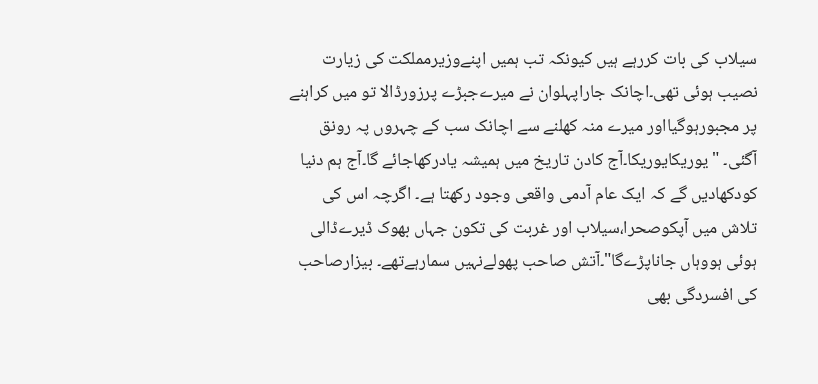سیلاب کی بات کررہے ہیں کیونکہ تب ہمیں اپنےوزیرمملکت کی زیارت نصیب ہوئی تھی۔اچانک جاراپہلوان نے میرےجبڑے پرزورڈالا تو میں کراہنے پر مجبورہوگیااور میرے منہ کھلنے سے اچانک سب کے چہروں پہ رونق آگئی۔ "یوریکایوریکا۔آج کادن تاریخ میں ہمیشہ یادرکھاجائے گا۔آج ہم دنیا کودکھادیں گے کہ ایک عام آدمی واقعی وجود رکھتا ہے۔ اگرچہ اس کی تلاش میں آپکوصحرا،سیلاب اور غربت کی تکون جہاں بھوک ڈیرےڈالی ہوئی ہووہاں جاناپڑےگا"۔آتش صاحب پھولےنہیں سمارہےتھے۔ بیزارصاحب کی افسردگی بھی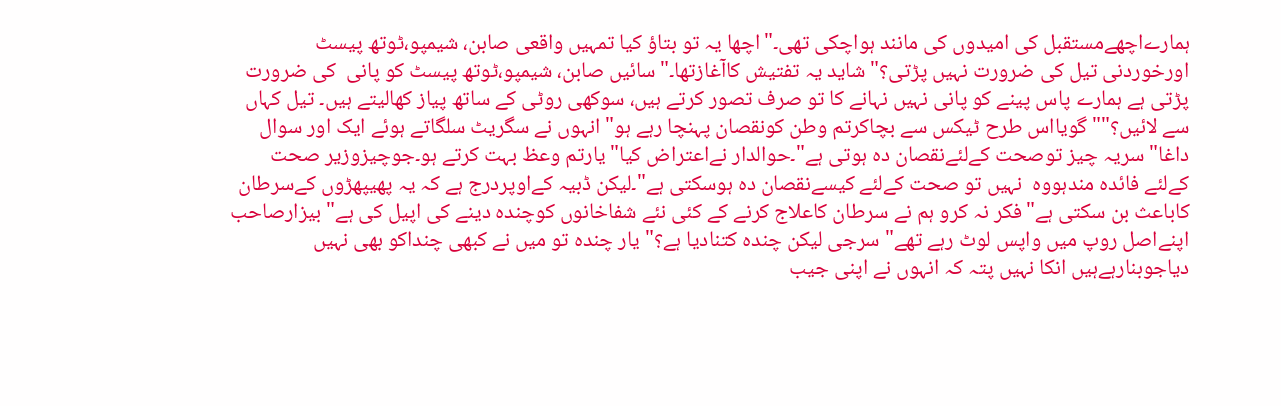ہمارےاچھےمستقبل کی امیدوں کی مانند ہواچکی تھی۔"اچھا یہ تو بتاؤ کیا تمہیں واقعی صابن، شیمپو،ٹوتھ پیسٹ اورخوردنی تیل کی ضرورت نہیں پڑتی؟" شاید یہ تفتیش کاآغازتھا۔"سائیں صابن، شیمپو،ٹوتھ پیسٹ کو پانی  کی ضرورت پڑتی ہے ہمارے پاس پینے کو پانی نہیں نہانے کا تو صرف تصور کرتے ہیں، سوکھی روٹی کے ساتھ پیاز کھالیتے ہیں۔ تیل کہاں سے لائیں؟""گویااس طرح ٹیکس سے بچاکرتم وطن کونقصان پہنچا رہے ہو" انہوں نے سگریٹ سلگاتے ہوئے ایک اور سوال داغا"سریہ چیز توصحت کےلئےنقصان دہ ہوتی ہے"۔حوالدار نےاعتراض کیا"یارتم وعظ بہت کرتے ہو۔جوچیزوزیر صحت کےلئے فائدہ مندہووہ  نہیں تو صحت کےلئے کیسےنقصان دہ ہوسکتی ہے"۔لیکن ڈبیہ کےاوپردرج ہے کہ یہ پھیپھڑوں کےسرطان کاباعث بن سکتی ہے"فکر نہ کرو ہم نے سرطان کاعلاج کرنے کے کئی نئے شفاخانوں کوچندہ دینے کی اپیل کی ہے" بیزارصاحب اپنےاصل روپ میں واپس لوٹ رہے تھے"سرجی لیکن چندہ کتنادیا ہے؟" یار چندہ تو میں نے کبھی چنداکو بھی نہیں دیاجوبنارہےہیں انکا نہیں پتہ کہ انہوں نے اپنی جیب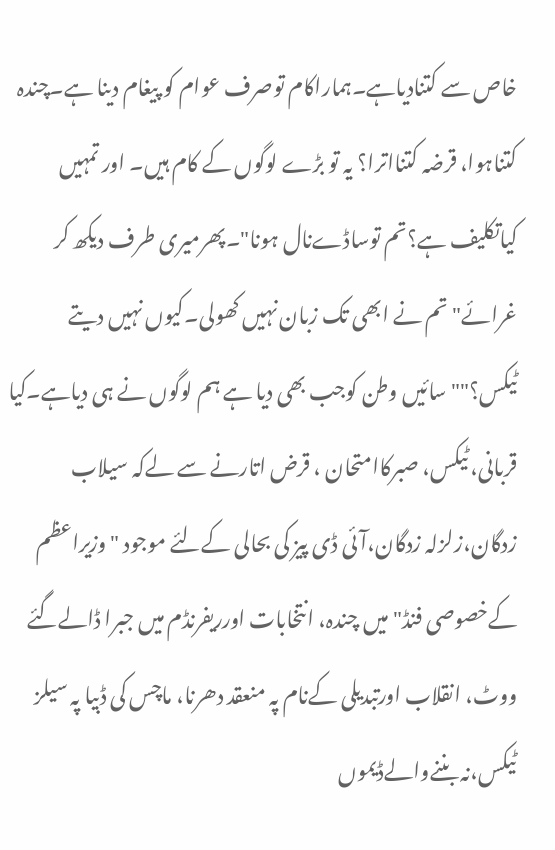خاص سے کتنادیاہے۔ہماراکام توصرف عوام کو پیغام دینا ہے۔چندہ کتناہوا، قرضہ کتنااترا؟ یہ تو بڑے لوگوں کے کام ہیں۔ اور تمہیں کیاتکلیف ہے؟تم توساڈےنال ہونا"۔پھرمیری طرف دیکھ کر غرائے"تم نے ابھی تک زبان نہیں کھولی۔کیوں نہیں دیتے ٹیکس؟""سائیں وطن کوجب بھی دیا ہے ہم لوگوں نے ہی دیاہے۔کیا قربانی، ٹیکس، صبرکاامتحان ، قرض اتارنے سے لےکہ سیلاب زدگان،زلزلہ زدگان،آئی ڈی پیز کی بحالی کےلئے موجود "وزیراعظم کےخصوصی فنڈ" میں چندہ، انتخابات اورریفرنڈم میں جبرا ڈالےگئے ووٹ، انقلاب اورتبدیلی کےنام پہ منعقد دھرنا، ماچس کی ڈبیا پہ سیلز ٹیکس،نہ بننےوالےڈیموں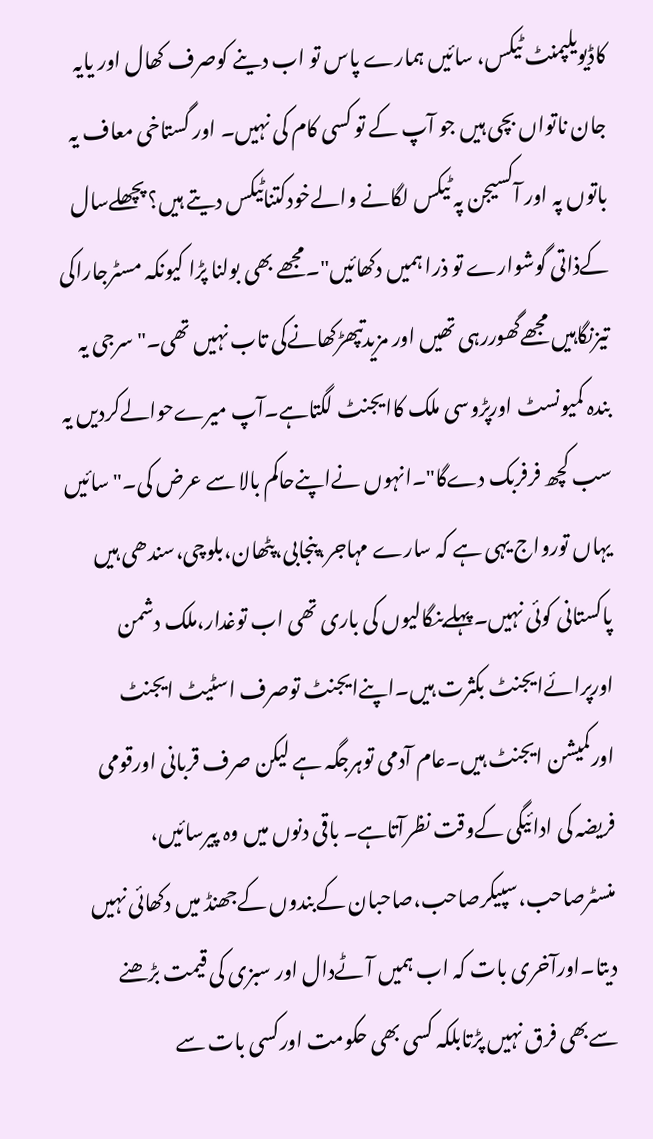کاڈیویلپمنٹ ٹیکس، سائیں ہمارے پاس تو اب دینے کوصرف کھال اور یایہ جان ناتواں بچی ہیں جو آپ کے تو کسی کام کی نہیں۔ اور گستاخی معاف یہ باتوں پہ اور آکسیجن پہ ٹیکس لگانے والےخودکتناٹیکس دیتے ہیں؟ پچھلےسال کےذاتی گوشوارے تو ذرا ہمیں دکھائیں"۔مجھے بھی بولنا پڑا کیونکہ مسٹرجاراکی تیزنگاہیں مجھےگھوررہی تھیں اور مزیدتپھڑکھانےکی تاب نہیں تھی۔"سرجی یہ بندہ کمیونسٹ اورپڑوسی ملک کاایجنٹ لگتاہے۔آپ میرےحوالےکردیں یہ سب کچھ فرفربک دےگا"۔انہوں نےاپنےحاکم بالا سے عرض کی۔"سائیں یہاں تورواج یہی ہے کہ سارے مہاجر،پنجابی،پٹھان،بلوچی،سندھی ہیں پاکستانی کوئی نہیں۔پہلےبنگالیوں کی باری تھی اب توغدار،ملک دشمن اورپرائےایجنٹ بکثرت ہیں۔اپنےایجنٹ توصرف اسٹیٹ ایجنٹ اورکمیشن ایجنٹ ہیں۔عام آدمی توہرجگہ ہے لیکن صرف قربانی اورقومی فریضہ کی ادائیگی کےوقت نظرآتاہے۔ باقی دنوں میں وہ پیرسائیں، منسٹرصاحب،سپیکرصاحب،صاحبان کےبندوں کےجھنڈ میں دکھائی نہیں دیتا۔اورآخری بات کہ اب ہمیں آٹےدال اور سبزی کی قیمت بڑھنے سےبھی فرق نہیں پڑتابلکہ کسی بھی حکومت اورکسی بات سے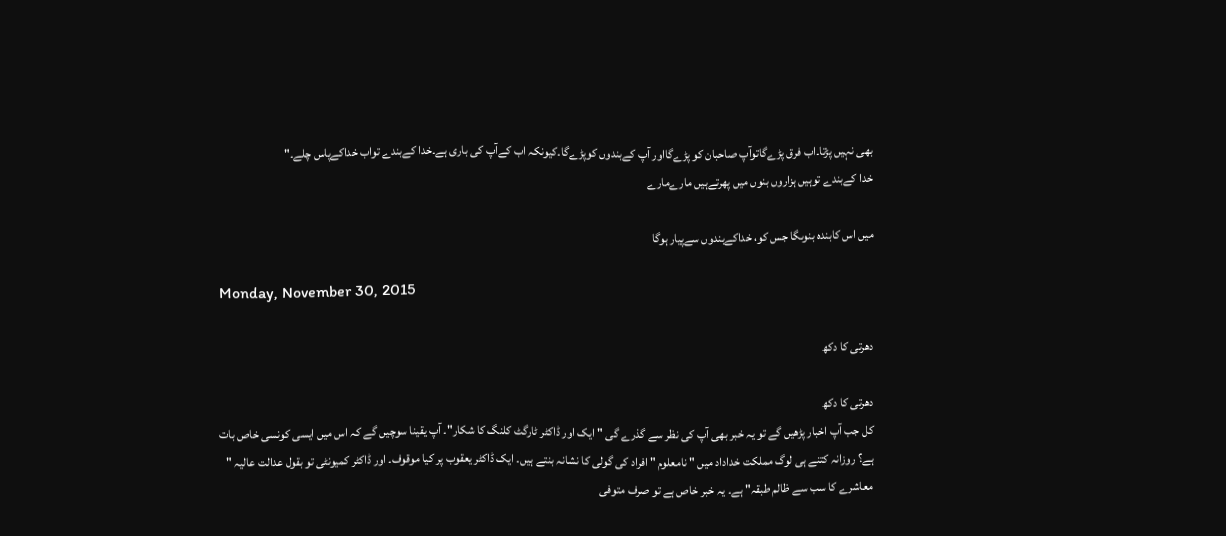بھی نہیں پڑتا۔اب فرق پڑےگاتوآپ صاحبان کو پڑےگااور آپ کےبندوں کوپڑےگا۔کیونکہ اب کےآپ کی باری ہے۔خدا کےبندے تواب خداکےپاس چلے۔"
خدا کےبندے توہیں ہزاروں بنوں میں پھرتےہیں مارےمارے

میں اس کابندہ بنوںگا جس کو، خداکےبندوں سےپیار ہوگا

Monday, November 30, 2015

دھرتی کا دکھ

دھرتی کا دکھ
کل جب آپ اخبار پڑھیں گے تو یہ خبر بھی آپ کی نظر سے گذرے گی " ایک اور ڈاکٹر ٹارگٹ کلنگ کا شکار"۔ آپ یقینا سوچیں گے کہ اس میں ایسی کونسی خاص بات ہے؟ روزانہ کتنے ہی لوگ مملکت خداداد میں " نامعلوم " افراد کی گولی کا نشانہ بنتے ہیں۔ ایک ڈاکٹر یعقوب پر کیا موقوف۔ اور ڈاکٹر کمیونٹی تو بقول عدالت عالیہ " معاشرے کا سب سے ظالم طبقہ" ہے۔ یہ خبر خاص ہے تو صرف متوفی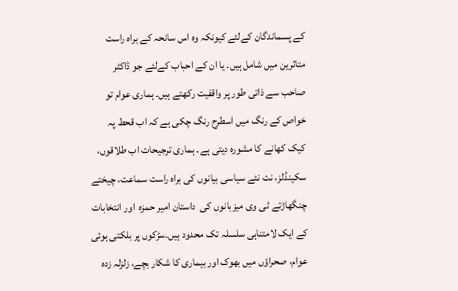کے پسماندگان کےلئے کیونکہ وہ اس سانحہ کے براہ راست متاثرین میں شامل ہیں۔ یا ان کے احباب کےلئے جو ڈاکٹر صاحب سے ذاتی طور پر واقفیت رکھتے ہیں۔ ہماری عوام تو خواص کے رنگ میں اسطرح رنگ چکی ہے کہ اب قحط پہ کیک کھانے کا مشورہ دیتی ہے۔ ہماری ترجیحات اب طلاقوں، سکینڈلز، نت نئے سیاسی بیانوں کی براہ راست سماعت، چیختے چنگھاڑتے ٹی وی میزبانوں کی  داستان امیر حمزہ  اور انتخابات کے ایک لامتناہی سلسلہ تک محدود ہیں۔سڑکوں پر بلکتی ہوئی عوام، صحراؤں میں بھوک اور بیماری کا شکار بچے، زلزلہ زدہ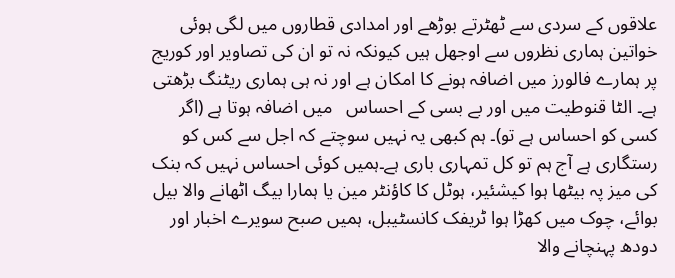علاقوں کے سردی سے ٹھٹرتے بوڑھے اور امدادی قطاروں میں لگی ہوئی خواتین ہماری نظروں سے اوجھل ہیں کیونکہ نہ تو ان کی تصاویر اور کوریج پر ہمارے فالورز میں اضافہ ہونے کا امکان ہے اور نہ ہی ہماری ریٹنگ بڑھتی ہے۔ الٹا قنوطیت میں اور بے بسی کے احساس   میں اضافہ ہوتا ہے (اگر کسی کو احساس ہے تو)۔ ہم کبھی یہ نہیں سوچتے کہ اجل سے کس کو رستگاری ہے آج ہم تو کل تمہاری باری ہے۔ہمیں کوئی احساس نہیں کہ بنک کی میز پہ بیٹھا ہوا کیشئیر، ہوٹل کا کاؤنٹر مین یا ہمارا بیگ اٹھانے والا بیل بوائے، چوک میں کھڑا ہوا ٹریفک کانسٹیبل، ہمیں صبح سویرے اخبار اور دودھ پہنچانے والا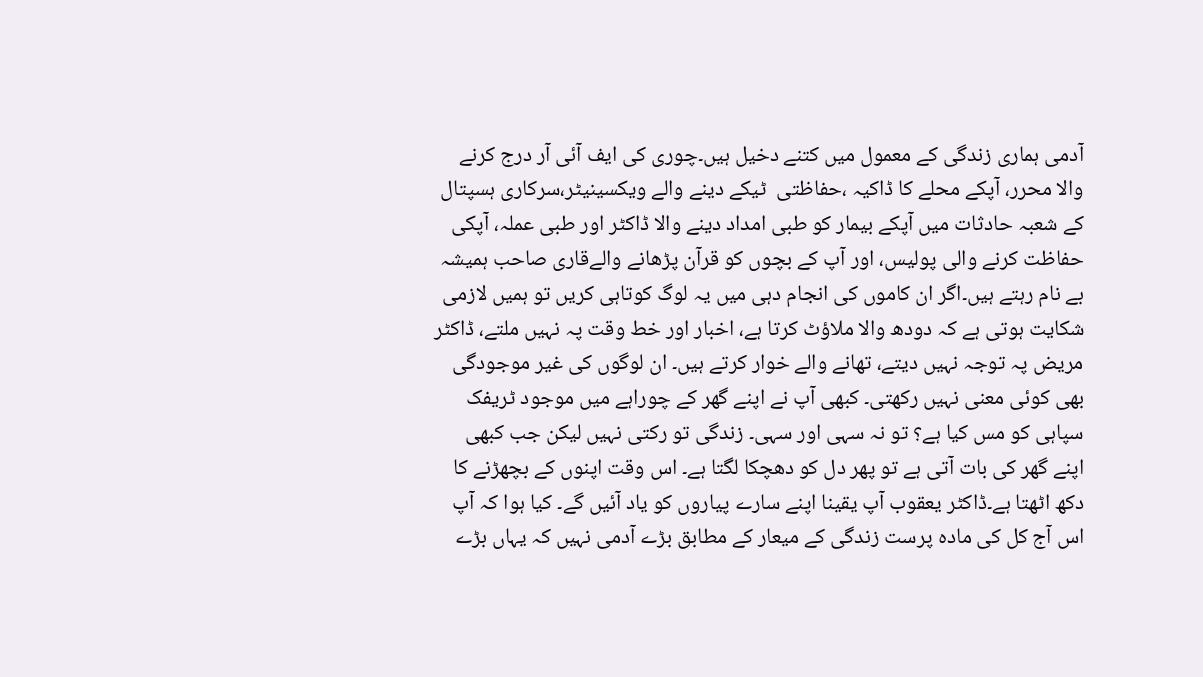آدمی ہماری زندگی کے معمول میں کتنے دخیل ہیں۔چوری کی ایف آئی آر درج کرنے والا محرر، آپکے محلے کا ڈاکیہ ،حفاظتی  ٹیکے دینے والے ویکسینیٹر،سرکاری ہسپتال کے شعبہ حادثات میں آپکے بیمار کو طبی امداد دینے والا ڈاکٹر اور طبی عملہ، آپکی حفاظت کرنے والی پولیس، اور آپ کے بچوں کو قرآن پڑھانے والےقاری صاحب ہمیشہ بے نام رہتے ہیں۔اگر ان کاموں کی انجام دہی میں یہ لوگ کوتاہی کریں تو ہمیں لازمی شکایت ہوتی ہے کہ دودھ والا ملاؤٹ کرتا ہے، اخبار اور خط وقت پہ نہیں ملتے، ڈاکٹر مریض پہ توجہ نہیں دیتے، تھانے والے خوار کرتے ہیں۔ ان لوگوں کی غیر موجودگی بھی کوئی معنی نہیں رکھتی۔ کبھی آپ نے اپنے گھر کے چوراہے میں موجود ٹریفک سپاہی کو مس کیا ہے؟ تو نہ سہی اور سہی۔ زندگی تو رکتی نہیں لیکن جب کبھی اپنے گھر کی بات آتی ہے تو پھر دل کو دھچکا لگتا ہے۔ اس وقت اپنوں کے بچھڑنے کا دکھ اٹھتا ہے۔ڈاکٹر یعقوب آپ یقینا اپنے سارے پیاروں کو یاد آئیں گے۔ کیا ہوا کہ آپ اس آج کل کی مادہ پرست زندگی کے میعار کے مطابق بڑے آدمی نہیں کہ یہاں بڑے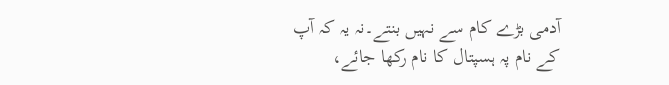آدمی بڑے کام سے نہیں بنتے۔نہ یہ کہ آپ کے نام پہ ہسپتال کا نام رکھا جائے،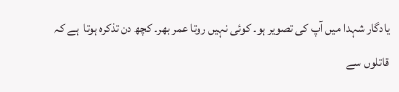یادگار شہدا میں آپ کی تصویر ہو۔ کوئی نہیں روتا عمر بھر۔ کچھ دن تذکرہ ہوتا  ہے کہ قاتلوں سے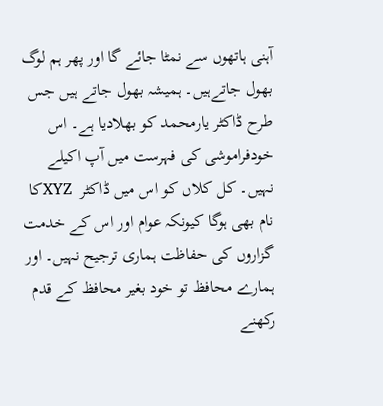آہنی ہاتھوں سے نمٹا جائے گا اور پھر ہم لوگ بھول جاتےہیں۔ ہمیشہ بھول جاتے ہیں جس طرح ڈاکٹر یارمحمد کو بھلادیا ہے۔ اس خودفراموشی کی فہرست میں آپ اکیلے نہیں۔ کل کلاں کو اس میں ڈاکٹر  XYZکا نام بھی ہوگا کیونکہ عوام اور اس کے خدمت گزاروں کی حفاظت ہماری ترجیح نہیں۔ اور ہمارے محافظ تو خود بغیر محافظ کے قدم رکھنے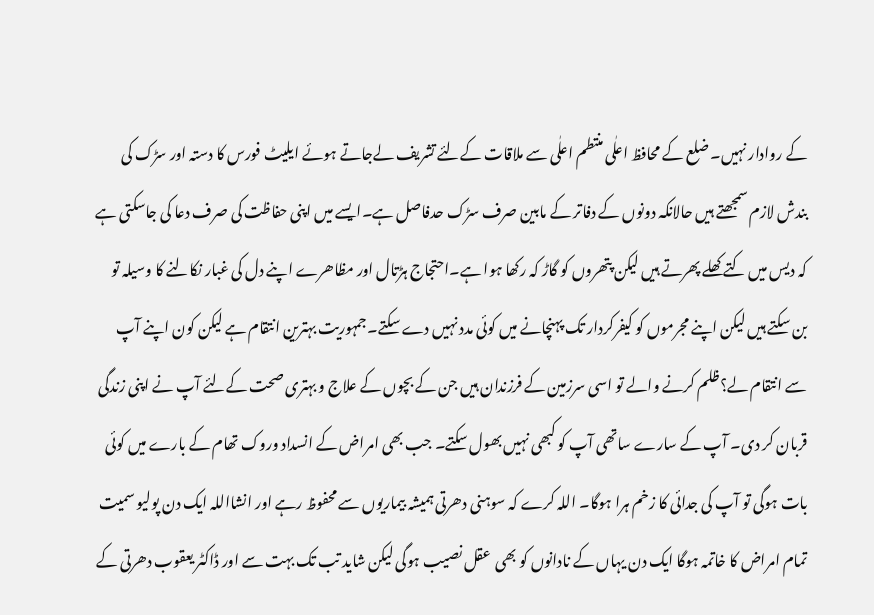کے روادار نہیں۔ ضلع کے محافظ اعلٰی منتطم اعلٰی سے ملاقات کےلئے تشریف لےجاتے ہوئے ایلیٹ فورس کا دستہ اور سڑک کی بندش لازم سمجھتے ہیں حالانکہ دونوں کے دفاتر کے مابین صرف سڑک حدفاصل ہے۔ایسے میں اپنی حفاظت کی صرف دعا کی جاسکتی ہے کہ دیس میں کتے کھلے پھرتے ہیں لیکن پتھروں کو گاڑ کہ رکھا ہوا ہے۔احتجاج ہڑتال اور مظاھرے اپنے دل کی غبار نکالنے کا وسیلہ تو بن سکتے ہیں لیکن اپنے مجرموں کو کیفرکردار تک پہنچانے میں کوئی مدد نہیں دے سکتے۔جمہوریت بہترین انتقام ہے لیکن کون اپنے آپ سے انتقام لے؟ظلم کرنے والے تو اسی سرزمین کے فرزندان ہیں جن کے بچوں کے علاج و بہتری صحت کےلئے آپ نے اپنی زندگی قربان کر دی۔ آپ کے سارے ساتھی آپ کو کبھی نہیں بھول سکتے۔ جب بھی امراض کے انسداد وروک تھام کے بارے میں کوئی بات ہوگی تو آپ کی جدائی کا زخم ہرا ہوگا۔ اللہ کرے کہ سوہنی دھرتی ہمیشہ بیماریوں سے محفوظ رہے اور انشااللہ ایک دن پولیو سمیت تمام امراض کا خاتمہ ہوگا ایک دن یہاں کے نادانوں کو بھی  عقل نصیب ہوگی لیکن شاید تب تک بہت سے اور ڈاکٹر یعقوب دھرتی کے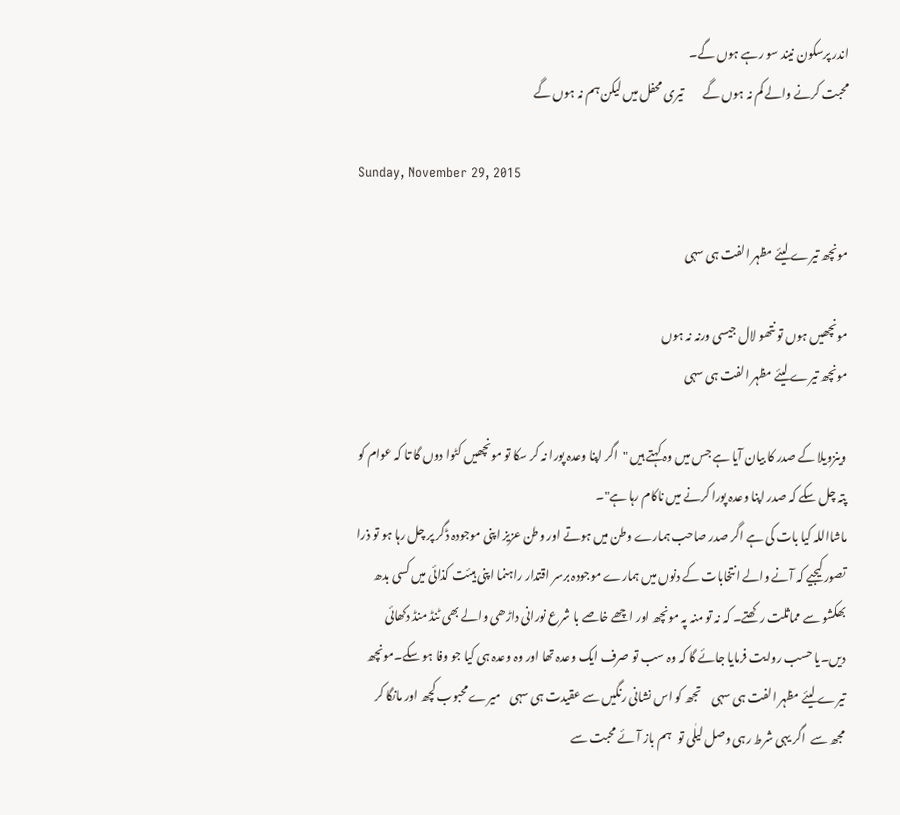اندر پرسکون نیند سو رہے ہوں گے۔
محبت کرنے والے کم نہ ہوں گے        تیری محفل میں لیکن ہم نہ ہوں گے

Sunday, November 29, 2015

مونچھ تیرے لیئے مظہر الفت ہی سہی

مونچھیں ہوں تو نتھو لال جیسی ورنہ نہ ہوں
مونچھ تیرے لیئے مظہر الفت ہی سہی

وینزویلا کے صدر کا بیان آیا ہے جس میں وہ کہتے ہیں "اگر اپنا وعدہ پورا نہ کر سکا تو مونچھیں کٹوا دوں گا تا کہ عوام کو پتہ چل سکے کہ صدر اپنا وعدہ پورا کرنے میں ناکام رہا ہے"۔
ماشااللہ کیا بات کی ہے اگر صدر صاحب ہمارے وطن میں ہوتے اور وطن عزیز اپنی موجودہ ڈگر پر چل رہا ہو تو ذرا تصور کیجیے کہ آنے والے انتخابات کے دنوں میں ہمارے موجودہ برسر اقتدار راہنما اپنی ہیئت کذائی میں کسی بدھ بھکشو سے مماثلت رکھتے۔ کہ نہ تو منہ پہ مونچھ اور اچھے خاصے با شرع نورانی داڑھی والے بھی ٹنڈ منڈ دکھائی دیں۔یا حسب روایت فرمایا جائے گا کہ وہ سب تو صرف ایک وعدہ تھا اور وہ وعدہ ہی کیا جو وفا ہو سکے۔مونچھ تیرے لیئے مظہر الفت ہی سہی     تجھ کو اس نشانی رنگیں سے عقیدت ہی سہی    میرے محبوب کچھ اور مانگا کر مجھ سے  اگر یہی شرط رہی وصل لیلٰی تو   ہم باز آئے محبت سے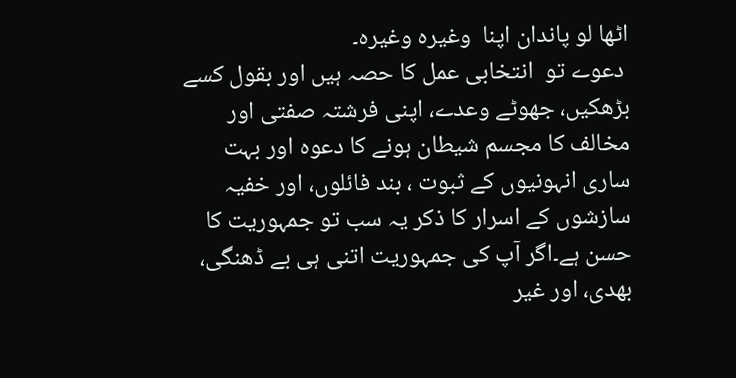اٹھا لو پاندان اپنا  وغیرہ وغیرہ۔
 دعوے تو  انتخابی عمل کا حصہ ہیں اور بقول کسے  بڑھکیں، جھوٹے وعدے، اپنی فرشتہ صفتی اور مخالف کا مجسم شیطان ہونے کا دعوہ اور بہت ساری انہونیوں کے ثبوت ، بند فائلوں، اور خفیہ سازشوں کے اسرار کا ذکر یہ سب تو جمہوریت کا حسن ہے۔اگر آپ کی جمہوریت اتنی ہی بے ڈھنگی، بھدی، اور غیر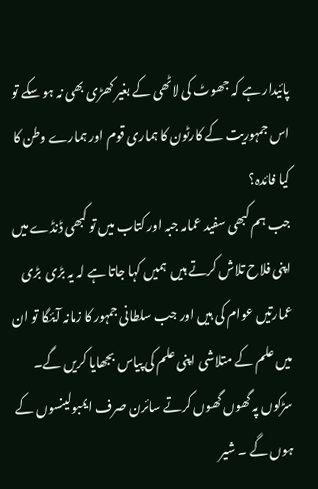پائیدار ہے کہ جھوٹ کی لاٹھی کے بغیر کھڑی بھی نہ ہو سکے تو اس جمہوریت کے کارٹون کا ہماری قوم اور ہمارے وطن کا کیا فائدہ؟
جب ہم کبھی سفید عمامہ جبہ اور کتاب میں تو کبھی ڈنڈے میں اپنی فلاح تلاش کرتے ہیں  ہمیں کہا جاتا ہے لہ یہ بڑی  بڑی عمارتیں عوام کی ہیں اور جب سلطانی جمہور کا زمانہ آیئگا تو ان میں علم کے متلاشی اپنی علم کی پیاس بجھایا کریں گے۔ سڑکوں پہ گھوں گھوں کرتے سائرن صرف ایمبولینسوں کے ہوں گے ۔ شیر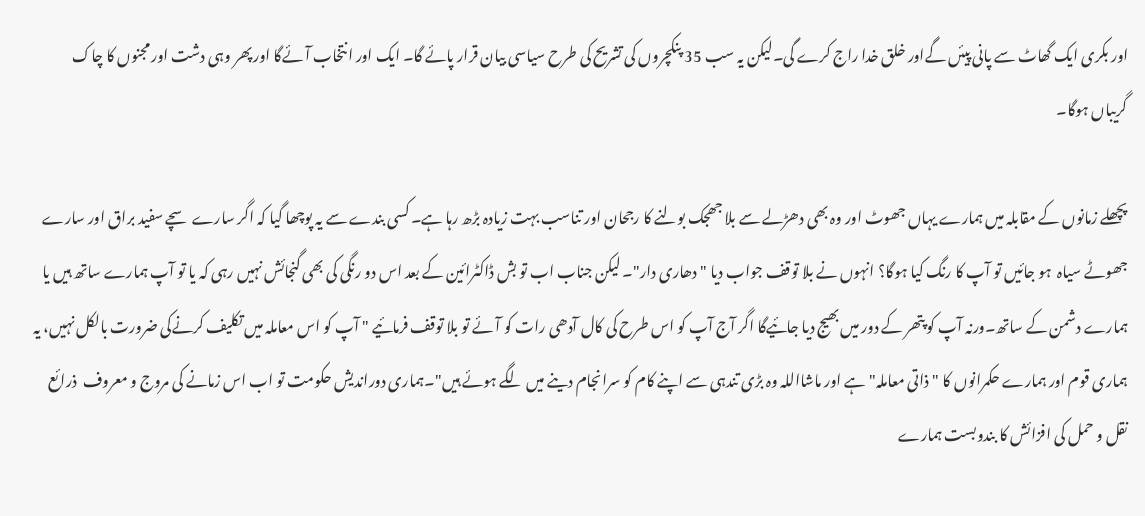اور بکری ایک گھاٹ سے پانی پیئں گےاور خلق خدا راج کرے گی۔لیکن یہ سب 35 پنکچروں کی تشریح کی طرح سیاسی بیان قرار پائے گا۔ ایک اور انتخاب آئےگا اور پھر وہی دشت اور مجنوں کا چاک گریباں ہوگا۔

پچھلے زمانوں کے مقابلہ میں ہمارے یہاں جھوٹ اور وہ بھی دھڑلے سے بلا جھجک بولنے کا رجحان اور تناسب بہت زیادہ بڑھ رہا ہے۔ کسی بندے سے یہ پوچھا گیا کہ اگر سارے سچے سفید براق اور سارے جھوٹے سیاہ  ہو جائیں تو آپ کا رنگ کیا ہوگا؟ انہوں نے بلا توقف جواب دیا "دھاری دار"۔ لیکن جناب اب تو بش ڈاکٹرائین کے بعد اس دو رنگی کی بھی گنجائش نہیں رہی کہ یا تو آپ ہمارے ساتھ ہیں یا ہمارے دشمن کے ساتھ۔ورنہ آپ کو پتھر کے دور میں بھیج دیا جائیےگا اگر آج آپ کو اس طرح کی کال آدھی رات کو آئے تو بلا توقف فرمائیے " آپ کو اس معاملہ میں تکلیف کرنےکی ضرورت بالکل نہیں، یہ ہماری قوم اور ہمارے حکمرانوں کا "ذاتی معاملہ" ہے اور ماشااللہ وہ بڑی تندہی سے اپنے کام کو سرانجام دینے میں لگے ہوئے ہیں"۔ہماری دوراندیش حکومت تو اب اس زمانے کی مروج و معروف  ذرائع نقل و حمل کی افزائش کا بندوبست ہمارے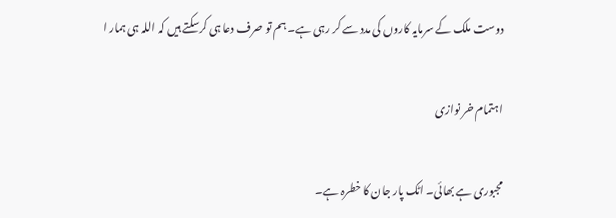دوست ملک کے سرمایہ کاروں کی مدد سے کر رہی ہے۔ ہم تو صرف دعا ہی کرسکتے ہیں کہ اللہ ہی ہمار ا

اہتمام خر نوازی

مجبوری ہے بھائی۔ اٹک پار جان کا خطرہ ہے۔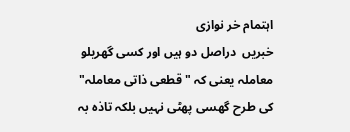اہتمام خر نوازی
خبریں  دراصل دو ہیں اور کسی گھریلو معاملہ یعنی کہ "قطعی ذاتی معاملہ" کی طرح گھسی پھٹی نہیں بلکہ تاذہ بہ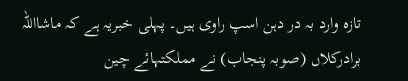تازہ وارد بہ در دہن اسپ راوی ہیں۔ پہلی خبریہ ہے کہ ماشااللہ برادرکلاں (صوبہ پنجاب) نے مملکتہائے چین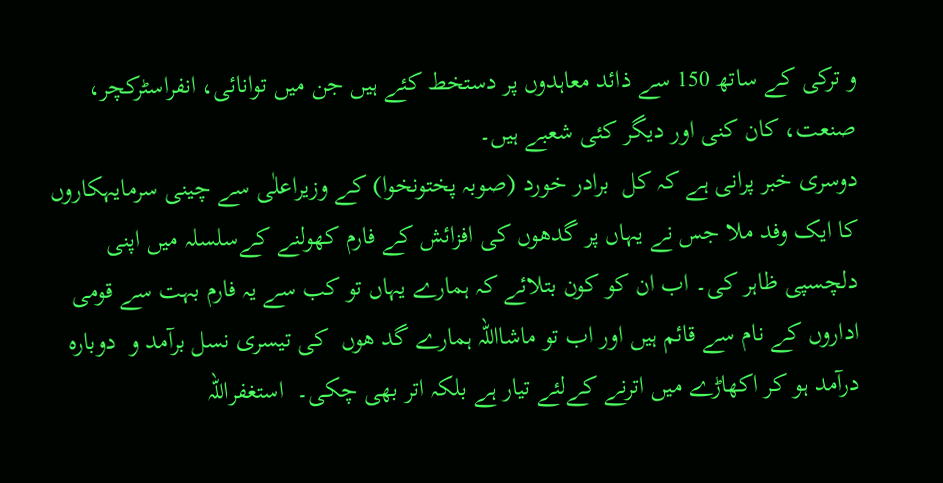و ترکی کے ساتھ 150 سے ذائد معاہدوں پر دستخط کئے ہیں جن میں توانائی، انفراسٹرکچر، صنعت، کان کنی اور دیگر کئی شعبے ہیں۔
دوسری خبر پرانی ہے کہ کل  برادر خورد (صوبہ پختونخوا) کے وزیراعلٰی سے چینی سرمایہکاروں کا ایک وفد ملا جس نے یہاں پر گدھوں کی افزائش کے فارم کھولنے کےسلسلہ میں اپنی دلچسپی ظاہر کی۔ اب ان کو کون بتلائے کہ ہمارے یہاں تو کب سے یہ فارم بہت سے قومی اداروں کے نام سے قائم ہیں اور اب تو ماشااللہ ہمارے گد ھوں  کی تیسری نسل برآمد و  دوبارہ درآمد ہو کر اکھاڑے میں اترنے کےلئے تیار ہے بلکہ اتر بھی چکی۔  استغفراللہ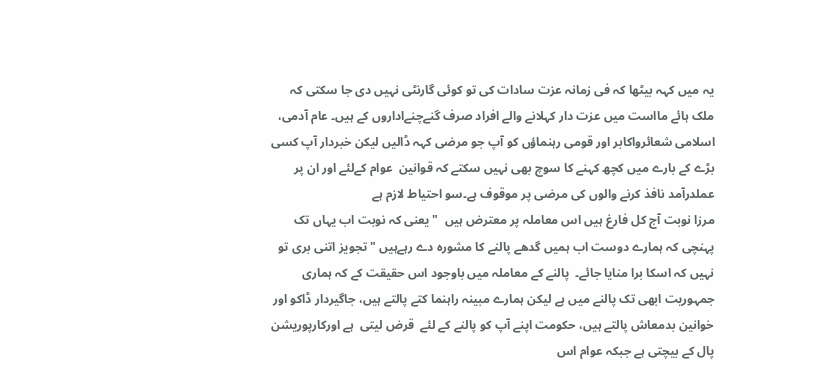یہ میں کہہ بیٹھا کہ فی زمانہ عزت سادات کی تو کوئی گارنٹی نہیں دی جا سکتی کہ ملک ہائے مااست میں عزت دار کہلانے والے افراد صرف گنےچنےاداروں کے ہیں۔ عام آدمی، اسلامی شعائرواکابر اور قومی رہنماؤں کو آپ جو مرضی کہہ ڈالیں لیکن خبردار آپ کسی بڑے کے بارے میں کچھ کہنے کا سوچ بھی نہیں سکتے کہ قوانین  عوام کےلئے اور ان پر عملدرآمد نافذ کرنے والوں کی مرضی پر موقوف ہے۔سو احتیاط لازم ہے
مرزا نوبت آج کل فارغ ہیں اس معاملہ پر معترض ہیں  "یعنی کہ نوبت اب یہاں تک پہنچی کہ ہمارے دوست اب ہمیں گدھے پالنے کا مشورہ دے رہےہیں "تجویز اتنی بری تو نہیں کہ اسکا برا منایا جائے۔  پالنے کے معاملہ میں باوجود اس حقیقت کے کہ ہماری جمہوریت ابھی تک پالنے میں ہے لیکن ہمارے مبینہ راہنما کتے پالتے ہیں، جاگیردار ڈاکو اور خوانین بدمعاش پالتے ہیں، حکومت اپنے آپ کو پالنے کے لئے  قرض لیتی  ہے اورکارپوریشن پال کے بیچتی ہے جبکہ عوام اس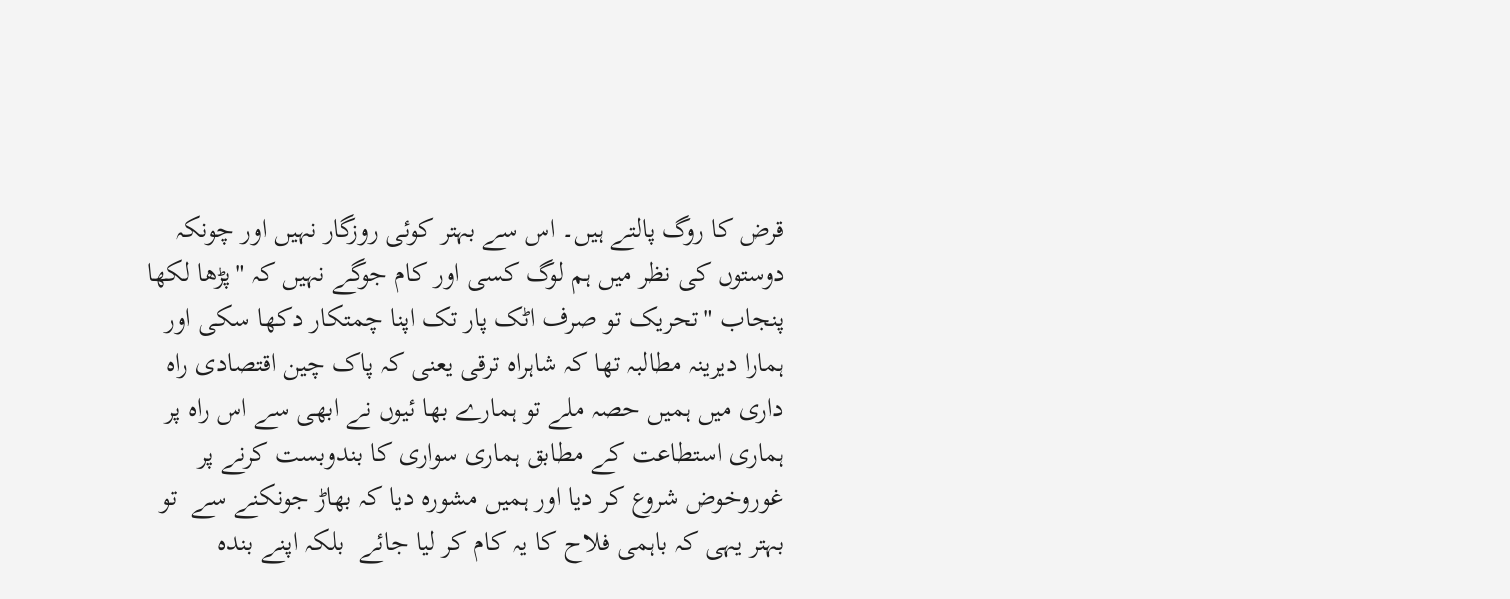قرض کا روگ پالتے ہیں۔ اس سے بہتر کوئی روزگار نہیں اور چونکہ دوستوں کی نظر میں ہم لوگ کسی اور کام جوگے نہیں کہ "پڑھا لکھا پنجاب "تحریک تو صرف اٹک پار تک اپنا چمتکار دکھا سکی اور ہمارا دیرینہ مطالبہ تھا کہ شاہراہ ترقی یعنی کہ پاک چین اقتصادی راہ داری میں ہمیں حصہ ملے تو ہمارے بھا ئیوں نے ابھی سے اس راہ پر ہماری استطاعت کے مطابق ہماری سواری کا بندوبست کرنے پر غوروخوض شروع کر دیا اور ہمیں مشورہ دیا کہ بھاڑ جونکنے سے  تو بہتر یہی کہ باہمی فلاح کا یہ کام کر لیا جائے  بلکہ اپنے بندہ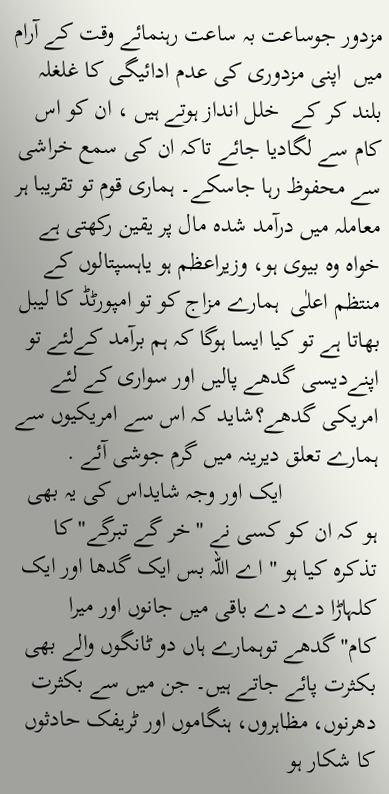مزدور جوساعت بہ ساعت رہنمائے وقت کے آرام میں  اپنی مزدوری کی عدم ادائیگی کا غلغلہ بلند کر کے  خلل انداز ہوتے ہیں ، ان کو اس کام سے لگادیا جائے تاکہ ان کی سمع خراشی سے محفوظ رہا جاسکے۔ ہماری قوم تو تقریبا ہر معاملہ میں درآمد شدہ مال پر یقین رکھتی ہے خواہ وہ بیوی ہو، وزیراعظم ہو یاہسپتالوں کے منتظم اعلٰی  ہمارے مزاج کو تو امپورٹڈ کا لیبل بھاتا ہے تو کیا ایسا ہوگا کہ ہم برآمد کےلئے تو اپنےدیسی گدھے پالیں اور سواری کے لئے امریکی گدھے؟شاید کہ اس سے امریکیوں سے ہمارے تعلق دیرینہ میں گرم جوشی آئے .
                ایک اور وجہ شایداس کی یہ بھی  ہو کہ ان کو کسی نے "خر گے تبرگے" کا تذکرہ کیا ہو " اے اللہ بس ایک گدھا اور ایک کلہاڑا دے دے باقی میں جانوں اور میرا کام"گدھے توہمارے ہاں دو ٹانگوں والے بھی بکثرت پائے جاتے ہیں۔ جن میں سے بکثرت دھرنوں، مظاہروں، ہنگاموں اور ٹریفک حادثوں کا شکار ہو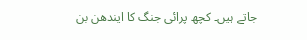جاتے ہیں۔ کچھ پرائی جنگ کا ایندھن بن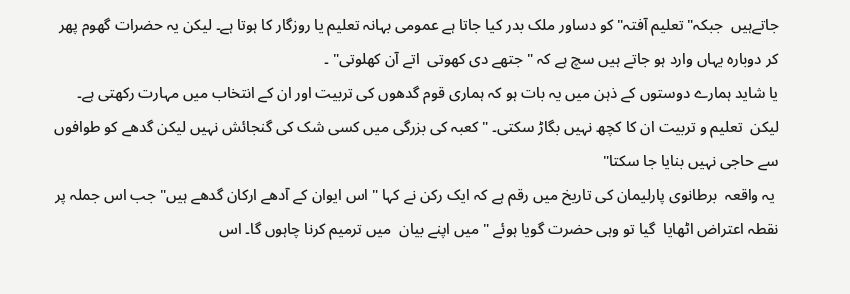جاتےہیں  جبکہ" تعلیم آفتہ" کو دساور ملک بدر کیا جاتا ہے عمومی بہانہ تعلیم یا روزگار کا ہوتا ہے۔ لیکن یہ حضرات گھوم پھر کر دوبارہ یہاں وارد ہو جاتے ہیں سچ ہے کہ " جتھے دی کھوتی  اتے آن کھلوتی" ۔
یا شاید ہمارے دوستوں کے ذہن میں یہ بات ہو کہ ہماری قوم گدھوں کی تربیت اور ان کے انتخاب میں مہارت رکھتی ہے۔ لیکن  تعلیم و تربیت ان کا کچھ نہیں بگاڑ سکتی۔ " کعبہ کی بزرگی میں کسی شک کی گنجائش نہیں لیکن گدھے کو طوافوں سے حاجی نہیں بنایا جا سکتا"
 یہ واقعہ  برطانوی پارلیمان کی تاریخ میں رقم ہے کہ ایک رکن نے کہا " اس ایوان کے آدھے ارکان گدھے ہیں" جب اس جملہ پر نقطہ اعتراض اٹھایا  گیا تو وہی حضرت گویا ہوئے " میں اپنے بیان  میں ترمیم کرنا چاہوں گا۔ اس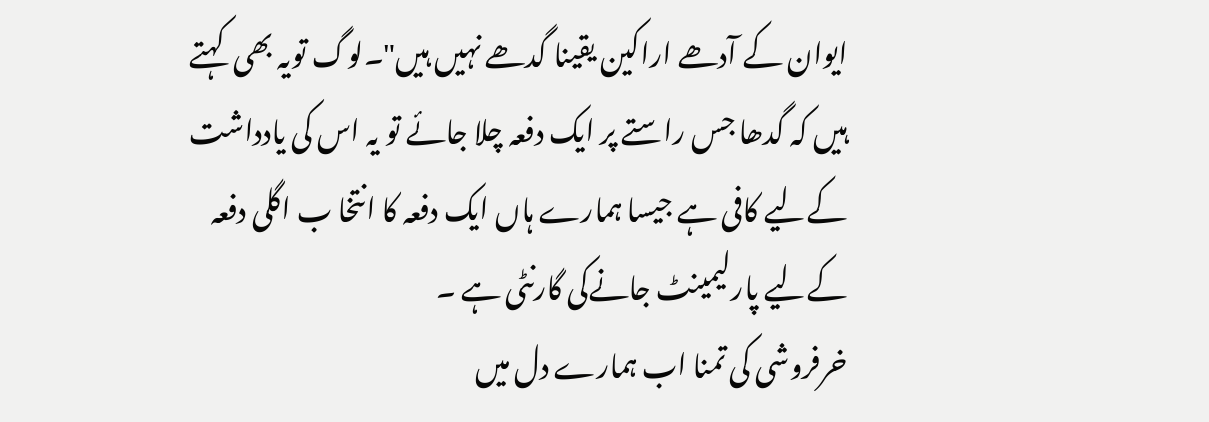ایوان کے آدھے اراکین یقینا گدھے نہیں ہیں"۔لوگ تویہ بھی  کہتے ہیں کہ گدھا جس راستے پر ایک دفعہ چلا جائے تو یہ اس کی یادداشت کےلیے کافی ہے جیسا ہمارے ہاں ایک دفعہ کا انتخا ب اگلی دفعہ کےلیے پارلیمینٹ جانےکی گارنٹی ہے ۔
خرفروشی کی تمنا اب ہمارے دل میں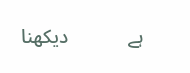ہے            دیکھنا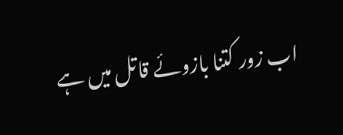اب زور کتنا بازوئے قاتل میں ہے